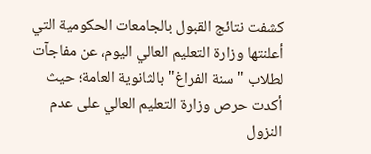كشفت نتائج القبول بالجامعات الحكومية التي أعلنتها وزارة التعليم العالي اليوم، عن مفاجآت لطلاب "سنة الفراغ" بالثانوية العامة؛ حيث أكدت حرص وزارة التعليم العالي على عدم النزول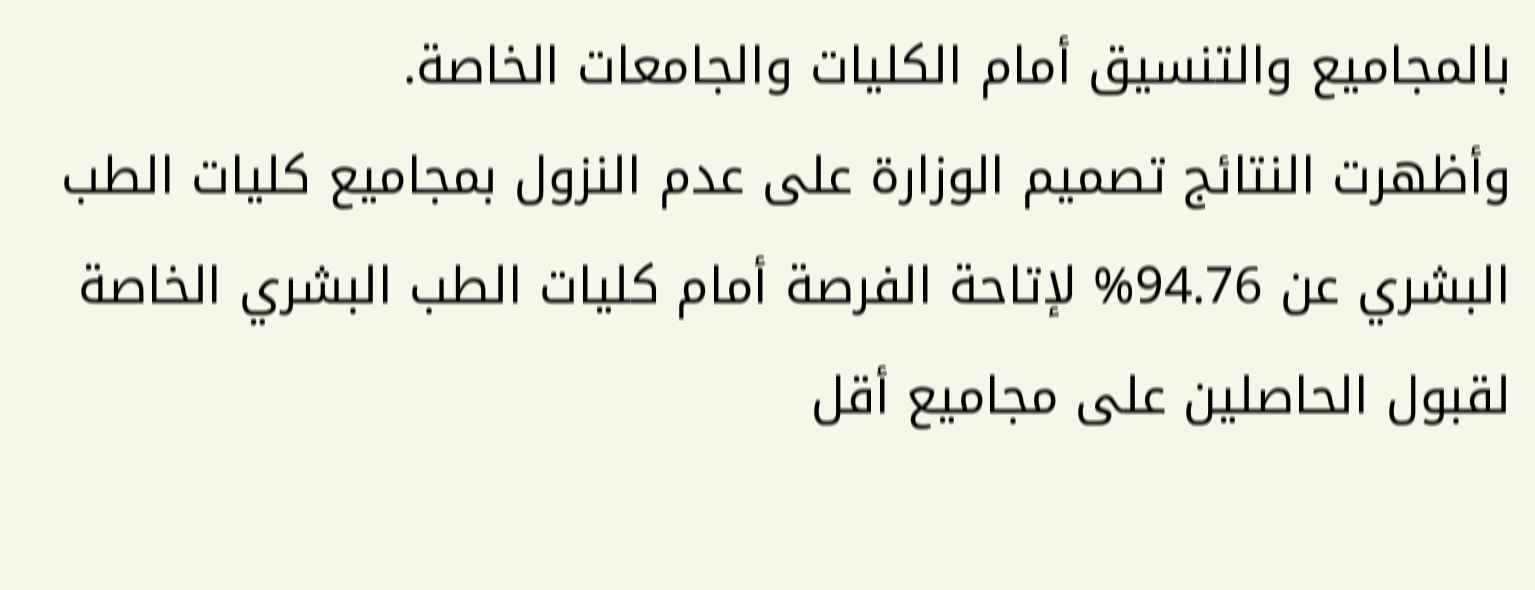بالمجاميع والتنسيق أمام الكليات والجامعات الخاصة.
وأظهرت النتائج تصميم الوزارة على عدم النزول بمجاميع كليات الطب البشري عن 94.76% لإتاحة الفرصة أمام كليات الطب البشري الخاصة لقبول الحاصلين على مجاميع أقل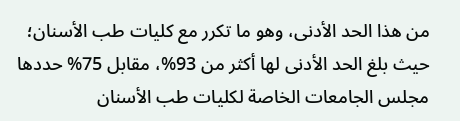من هذا الحد الأدنى، وهو ما تكرر مع كليات طب الأسنان؛ حيث بلغ الحد الأدنى لها أكثر من 93%، مقابل 75% حددها مجلس الجامعات الخاصة لكليات طب الأسنان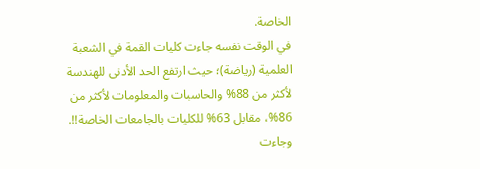الخاصة.
في الوقت نفسه جاءت كليات القمة في الشعبة العلمية (رياضة)؛ حيث ارتفع الحد الأدنى للهندسة لأكثر من 88% والحاسبات والمعلومات لأكثر من 86%، مقابل 63% للكليات بالجامعات الخاصة!!.
وجاءت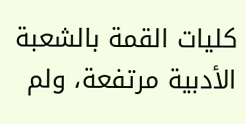كليات القمة بالشعبة الأدبية مرتفعة، ولم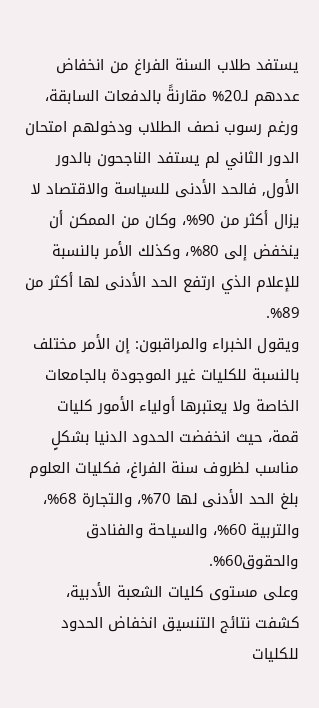يستفد طلاب السنة الفراغ من انخفاض عددهم لـ20% مقارنةً بالدفعات السابقة، ورغم رسوب نصف الطلاب ودخولهم امتحان الدور الثاني لم يستفد الناجحون بالدور الأول, فالحد الأدنى للسياسة والاقتصاد لا يزال أكثر من 90%، وكان من الممكن أن ينخفض إلى 80%، وكذلك الأمر بالنسبة للإعلام الذي ارتفع الحد الأدنى لها أكثر من 89%.
ويقول الخبراء والمراقبون: إن الأمر مختلف بالنسبة للكليات غير الموجودة بالجامعات الخاصة ولا يعتبرها أولياء الأمور كليات قمة، حيث انخفضت الحدود الدنيا بشكلٍ مناسب لظروف سنة الفراغ، فكليات العلوم بلغ الحد الأدنى لها 70%، والتجارة 68%، والتربية 60%، والسياحة والفنادق والحقوق60%.
وعلى مستوى كليات الشعبة الأدبية، كشفت نتائج التنسيق انخفاض الحدود للكليات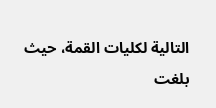التالية لكليات القمة، حيث بلغت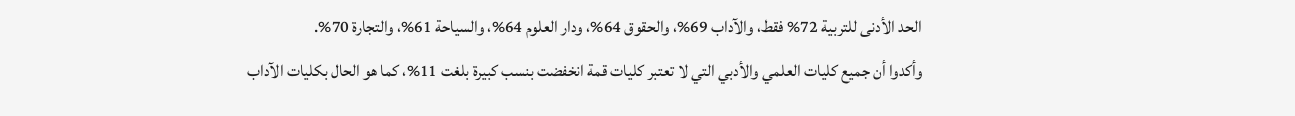الحد الأدنى للتربية 72% فقط، والآداب 69%، والحقوق 64%، ودار العلوم 64%، والسياحة 61%، والتجارة 70%.
وأكدوا أن جميع كليات العلمي والأدبي التي لا تعتبر كليات قمة انخفضت بنسب كبيرة بلغت 11%، كما هو الحال بكليات الآداب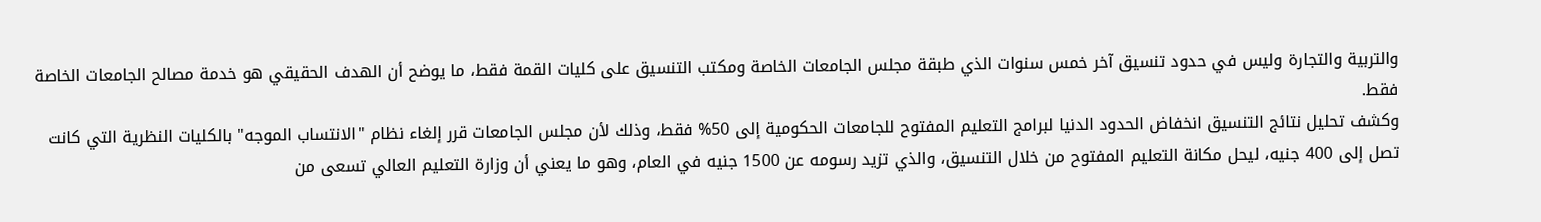والتربية والتجارة وليس في حدود تنسيق آخر خمس سنوات الذي طبقة مجلس الجامعات الخاصة ومكتب التنسيق على كليات القمة فقط، ما يوضح أن الهدف الحقيقي هو خدمة مصالح الجامعات الخاصة فقط.
وكشف تحليل نتائج التنسيق انخفاض الحدود الدنيا لبرامج التعليم المفتوح للجامعات الحكومية إلى 50% فقط، وذلك لأن مجلس الجامعات قرر إلغاء نظام "الانتساب الموجه" بالكليات النظرية التي كانت تصل إلى 400 جنيه، ليحل مكانة التعليم المفتوح من خلال التنسيق، والذي تزيد رسومه عن 1500 جنيه في العام، وهو ما يعني أن وزارة التعليم العالي تسعى من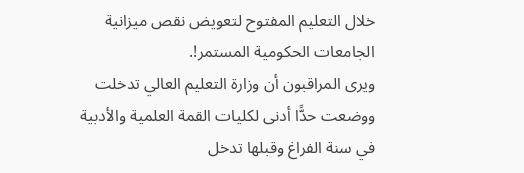خلال التعليم المفتوح لتعويض نقص ميزانية الجامعات الحكومية المستمر!.
ويرى المراقبون أن وزارة التعليم العالي تدخلت ووضعت حدًّا أدنى لكليات القمة العلمية والأدبية في سنة الفراغ وقبلها تدخل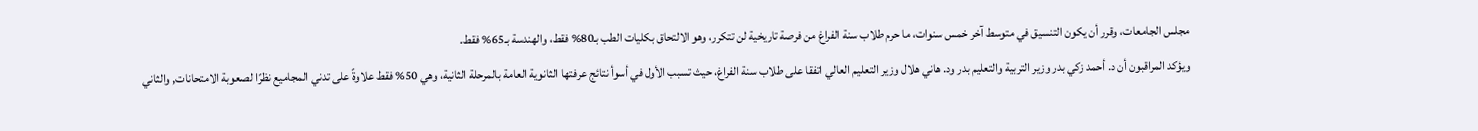مجلس الجامعات، وقرر أن يكون التنسيق في متوسط آخر خمس سنوات، ما حرم طلاب سنة الفراغ من فرصة تاريخية لن تتكرر، وهو الالتحاق بكليات الطب بـ80% فقط، والهندسة بـ65% فقط.
ويؤكد المراقبون أن د. أحمد زكي بدر وزير التربية والتعليم بدر ود. هاني هلال وزير التعليم العالي اتفقا على طلاب سنة الفراغ، حيث تسبب الأول في أسوأ نتائج عرفتها الثانوية العامة بالمرحلة الثانية، وهي 50% فقط علاوةً على تدني المجاميع نظرًا لصعوبة الامتحانات, والثاني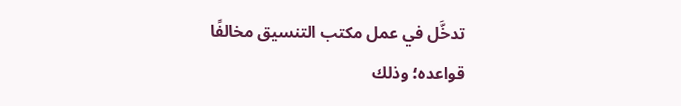تدخَّل في عمل مكتب التنسيق مخالفًا قواعده؛ وذلك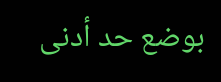بوضع حد أدنى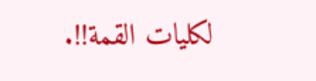لكليات القمة!!.